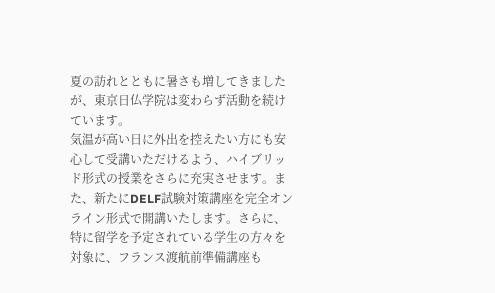夏の訪れとともに暑さも増してきましたが、東京日仏学院は変わらず活動を続けています。
気温が高い日に外出を控えたい方にも安心して受講いただけるよう、ハイブリッド形式の授業をさらに充実させます。また、新たにDELF試験対策講座を完全オンライン形式で開講いたします。さらに、特に留学を予定されている学生の方々を対象に、フランス渡航前準備講座も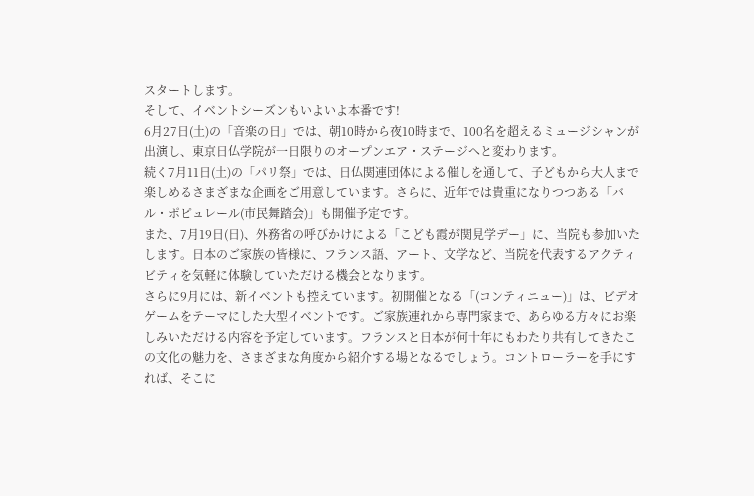スタートします。
そして、イベントシーズンもいよいよ本番です!
6月27日(土)の「音楽の日」では、朝10時から夜10時まで、100名を超えるミュージシャンが出演し、東京日仏学院が一日限りのオープンエア・ステージへと変わります。
続く7月11日(土)の「パリ祭」では、日仏関連団体による催しを通して、子どもから大人まで楽しめるさまざまな企画をご用意しています。さらに、近年では貴重になりつつある「バル・ポピュレール(市民舞踏会)」も開催予定です。
また、7月19日(日)、外務省の呼びかけによる「こども霞が関見学デー」に、当院も参加いたします。日本のご家族の皆様に、フランス語、アート、文学など、当院を代表するアクティビティを気軽に体験していただける機会となります。
さらに9月には、新イベントも控えています。初開催となる「(コンティニュー)」は、ビデオゲームをテーマにした大型イベントです。ご家族連れから専門家まで、あらゆる方々にお楽しみいただける内容を予定しています。フランスと日本が何十年にもわたり共有してきたこの文化の魅力を、さまざまな角度から紹介する場となるでしょう。コントローラーを手にすれば、そこに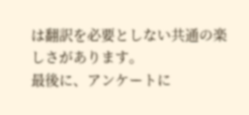は翻訳を必要としない共通の楽しさがあります。
最後に、アンケートに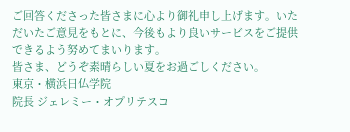ご回答くださった皆さまに心より御礼申し上げます。いただいたご意見をもとに、今後もより良いサービスをご提供できるよう努めてまいります。
皆さま、どうぞ素晴らしい夏をお過ごしください。
東京・横浜日仏学院
院長 ジェレミー・オプリテスコ